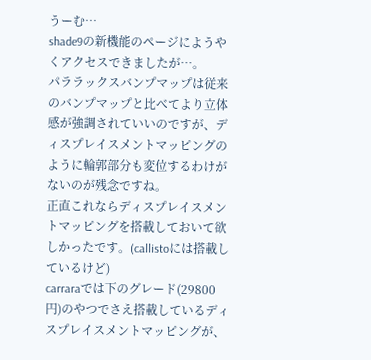うーむ…
shade9の新機能のページにようやくアクセスできましたが…。
パララックスバンプマップは従来のバンプマップと比べてより立体感が強調されていいのですが、ディスプレイスメントマッピングのように輪郭部分も変位するわけがないのが残念ですね。
正直これならディスプレイスメントマッピングを搭載しておいて欲しかったです。(callistoには搭載しているけど)
carraraでは下のグレード(29800円)のやつでさえ搭載しているディスプレイスメントマッピングが、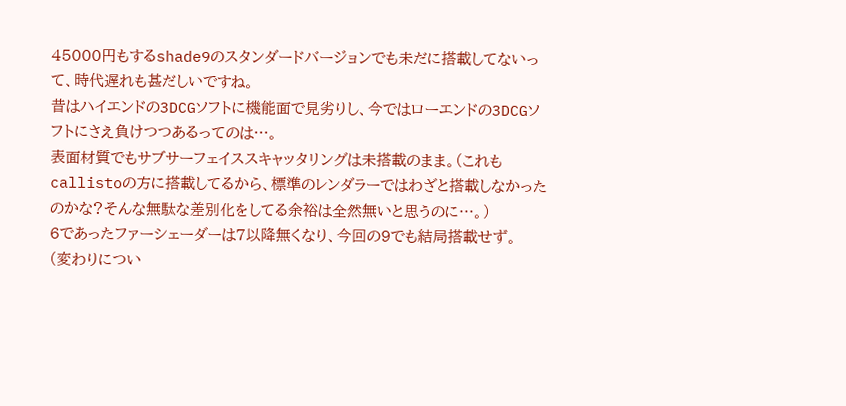45000円もするshade9のスタンダードバージョンでも未だに搭載してないって、時代遅れも甚だしいですね。
昔はハイエンドの3DCGソフトに機能面で見劣りし、今ではローエンドの3DCGソフトにさえ負けつつあるってのは…。
表面材質でもサブサーフェイススキャッタリングは未搭載のまま。(これもcallistoの方に搭載してるから、標準のレンダラーではわざと搭載しなかったのかな?そんな無駄な差別化をしてる余裕は全然無いと思うのに…。)
6であったファーシェーダーは7以降無くなり、今回の9でも結局搭載せず。
(変わりについ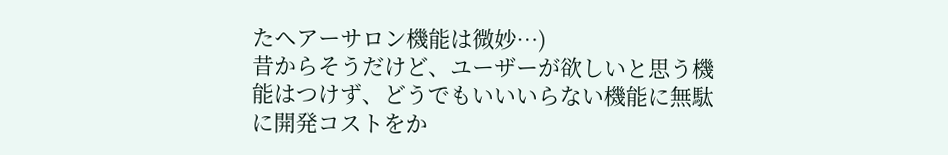たヘアーサロン機能は微妙…)
昔からそうだけど、ユーザーが欲しいと思う機能はつけず、どうでもいいいらない機能に無駄に開発コストをか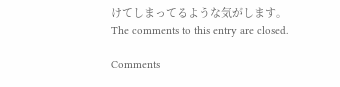けてしまってるような気がします。
The comments to this entry are closed.

Comments